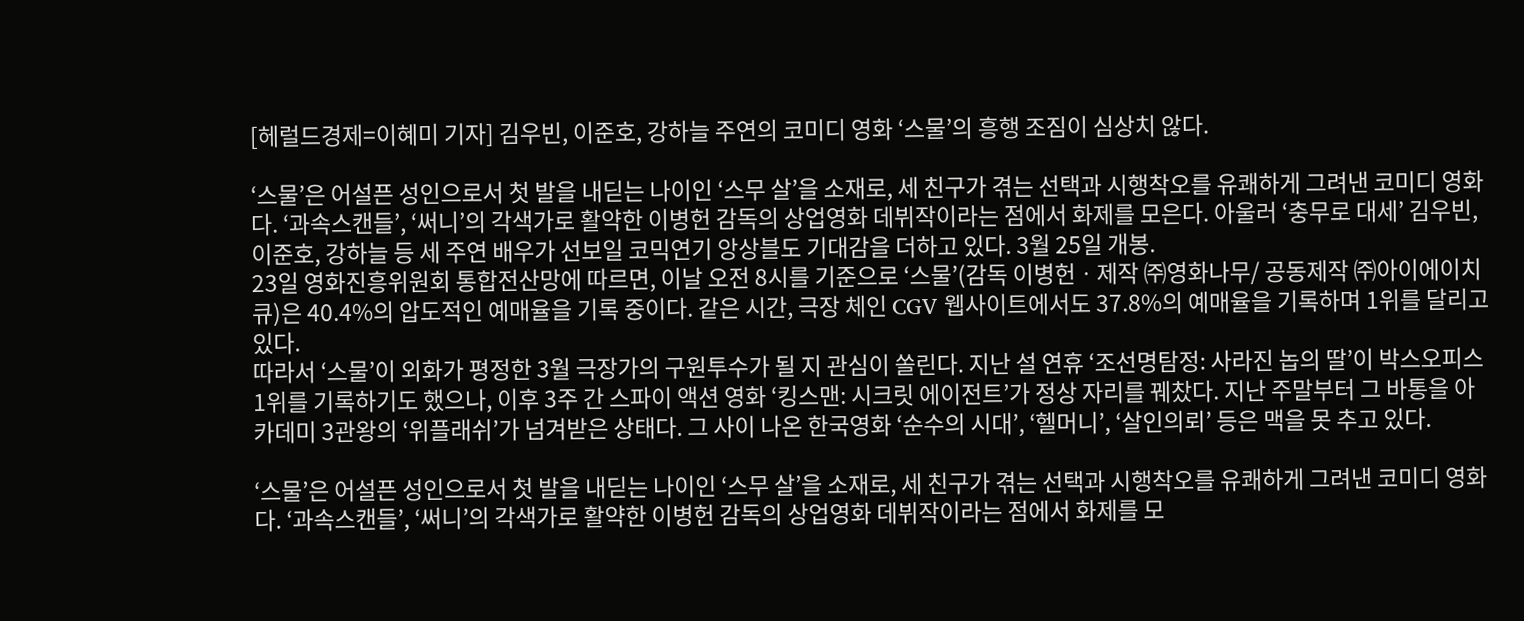[헤럴드경제=이혜미 기자] 김우빈, 이준호, 강하늘 주연의 코미디 영화 ‘스물’의 흥행 조짐이 심상치 않다.

‘스물’은 어설픈 성인으로서 첫 발을 내딛는 나이인 ‘스무 살’을 소재로, 세 친구가 겪는 선택과 시행착오를 유쾌하게 그려낸 코미디 영화다. ‘과속스캔들’, ‘써니’의 각색가로 활약한 이병헌 감독의 상업영화 데뷔작이라는 점에서 화제를 모은다. 아울러 ‘충무로 대세’ 김우빈, 이준호, 강하늘 등 세 주연 배우가 선보일 코믹연기 앙상블도 기대감을 더하고 있다. 3월 25일 개봉.
23일 영화진흥위원회 통합전산망에 따르면, 이날 오전 8시를 기준으로 ‘스물’(감독 이병헌ㆍ제작 ㈜영화나무/ 공동제작 ㈜아이에이치큐)은 40.4%의 압도적인 예매율을 기록 중이다. 같은 시간, 극장 체인 CGV 웹사이트에서도 37.8%의 예매율을 기록하며 1위를 달리고 있다.
따라서 ‘스물’이 외화가 평정한 3월 극장가의 구원투수가 될 지 관심이 쏠린다. 지난 설 연휴 ‘조선명탐정: 사라진 놉의 딸’이 박스오피스 1위를 기록하기도 했으나, 이후 3주 간 스파이 액션 영화 ‘킹스맨: 시크릿 에이전트’가 정상 자리를 꿰찼다. 지난 주말부터 그 바통을 아카데미 3관왕의 ‘위플래쉬’가 넘겨받은 상태다. 그 사이 나온 한국영화 ‘순수의 시대’, ‘헬머니’, ‘살인의뢰’ 등은 맥을 못 추고 있다.

‘스물’은 어설픈 성인으로서 첫 발을 내딛는 나이인 ‘스무 살’을 소재로, 세 친구가 겪는 선택과 시행착오를 유쾌하게 그려낸 코미디 영화다. ‘과속스캔들’, ‘써니’의 각색가로 활약한 이병헌 감독의 상업영화 데뷔작이라는 점에서 화제를 모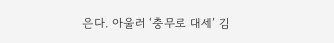은다. 아울러 ‘충무로 대세’ 김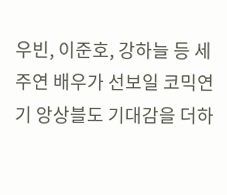우빈, 이준호, 강하늘 등 세 주연 배우가 선보일 코믹연기 앙상블도 기대감을 더하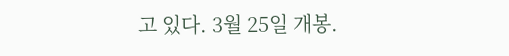고 있다. 3월 25일 개봉.